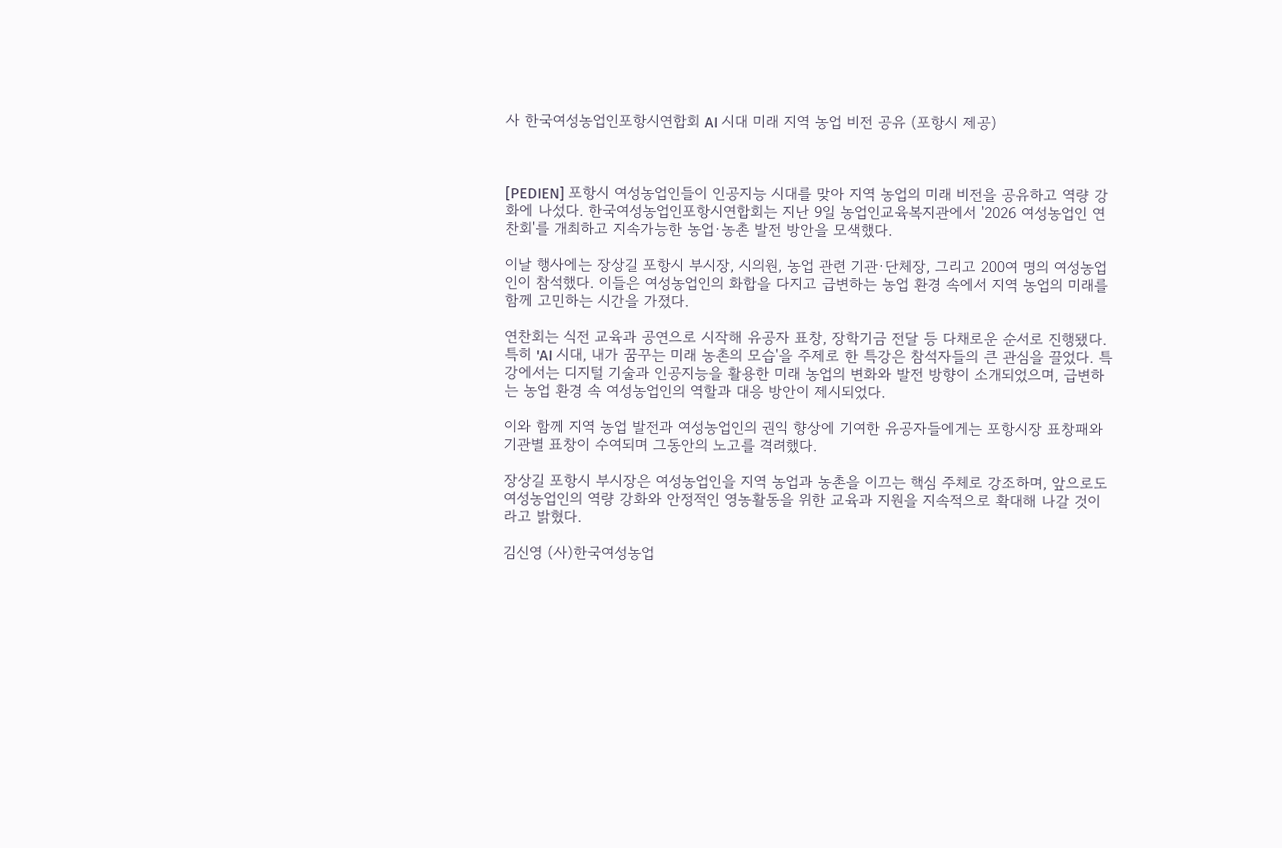사 한국여성농업인포항시연합회 AI 시대 미래 지역 농업 비전 공유 (포항시 제공)



[PEDIEN] 포항시 여성농업인들이 인공지능 시대를 맞아 지역 농업의 미래 비전을 공유하고 역량 강화에 나섰다. 한국여성농업인포항시연합회는 지난 9일 농업인교육복지관에서 '2026 여성농업인 연찬회'를 개최하고 지속가능한 농업·농촌 발전 방안을 모색했다.

이날 행사에는 장상길 포항시 부시장, 시의원, 농업 관련 기관·단체장, 그리고 200여 명의 여성농업인이 참석했다. 이들은 여성농업인의 화합을 다지고 급변하는 농업 환경 속에서 지역 농업의 미래를 함께 고민하는 시간을 가졌다.

연찬회는 식전 교육과 공연으로 시작해 유공자 표창, 장학기금 전달 등 다채로운 순서로 진행됐다. 특히 'AI 시대, 내가 꿈꾸는 미래 농촌의 모습'을 주제로 한 특강은 참석자들의 큰 관심을 끌었다. 특강에서는 디지털 기술과 인공지능을 활용한 미래 농업의 변화와 발전 방향이 소개되었으며, 급변하는 농업 환경 속 여성농업인의 역할과 대응 방안이 제시되었다.

이와 함께 지역 농업 발전과 여성농업인의 권익 향상에 기여한 유공자들에게는 포항시장 표창패와 기관별 표창이 수여되며 그동안의 노고를 격려했다.

장상길 포항시 부시장은 여성농업인을 지역 농업과 농촌을 이끄는 핵심 주체로 강조하며, 앞으로도 여성농업인의 역량 강화와 안정적인 영농활동을 위한 교육과 지원을 지속적으로 확대해 나갈 것이라고 밝혔다.

김신영 (사)한국여성농업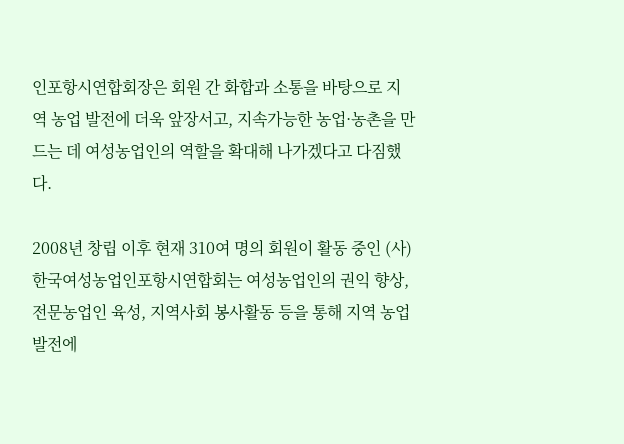인포항시연합회장은 회원 간 화합과 소통을 바탕으로 지역 농업 발전에 더욱 앞장서고, 지속가능한 농업·농촌을 만드는 데 여성농업인의 역할을 확대해 나가겠다고 다짐했다.

2008년 창립 이후 현재 310여 명의 회원이 활동 중인 (사)한국여성농업인포항시연합회는 여성농업인의 권익 향상, 전문농업인 육성, 지역사회 봉사활동 등을 통해 지역 농업 발전에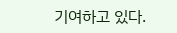기여하고 있다.